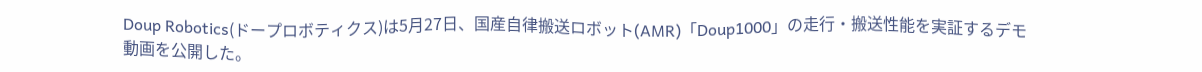Doup Robotics(ドープロボティクス)は5月27日、国産自律搬送ロボット(AMR)「Doup1000」の走行・搬送性能を実証するデモ動画を公開した。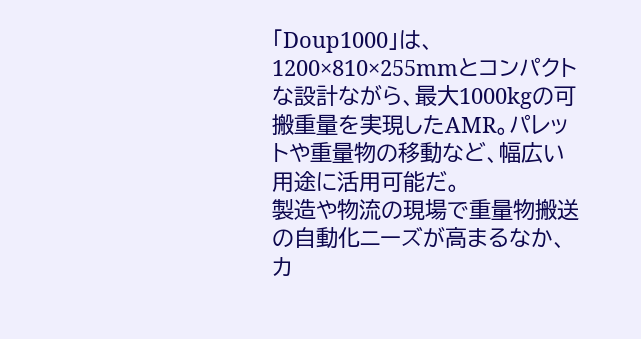「Doup1000」は、1200×810×255mmとコンパクトな設計ながら、最大1000kgの可搬重量を実現したAMR。パレットや重量物の移動など、幅広い用途に活用可能だ。
製造や物流の現場で重量物搬送の自動化ニーズが高まるなか、カ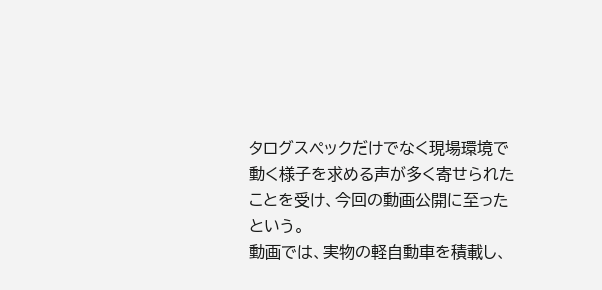タログスペックだけでなく現場環境で動く様子を求める声が多く寄せられたことを受け、今回の動画公開に至ったという。
動画では、実物の軽自動車を積載し、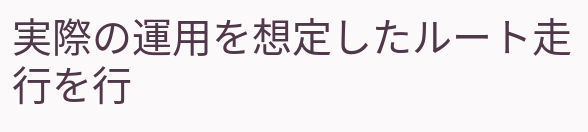実際の運用を想定したルート走行を行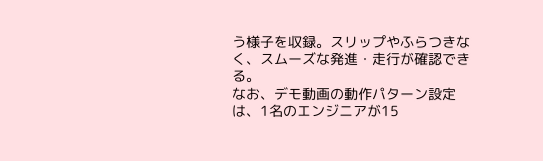う様子を収録。スリップやふらつきなく、スムーズな発進・走行が確認できる。
なお、デモ動画の動作パターン設定は、1名のエンジニアが15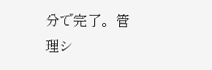分で完了。管理シ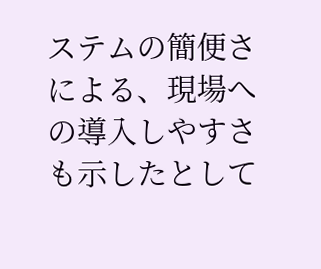ステムの簡便さによる、現場への導入しやすさも示したとして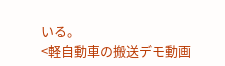いる。
<軽自動車の搬送デモ動画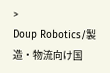>
Doup Robotics/製造・物流向け国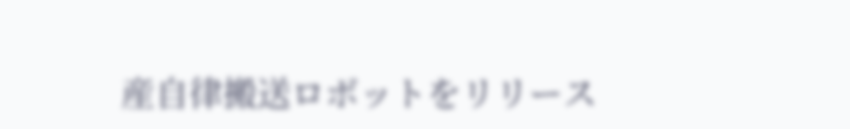産自律搬送ロボットをリリース